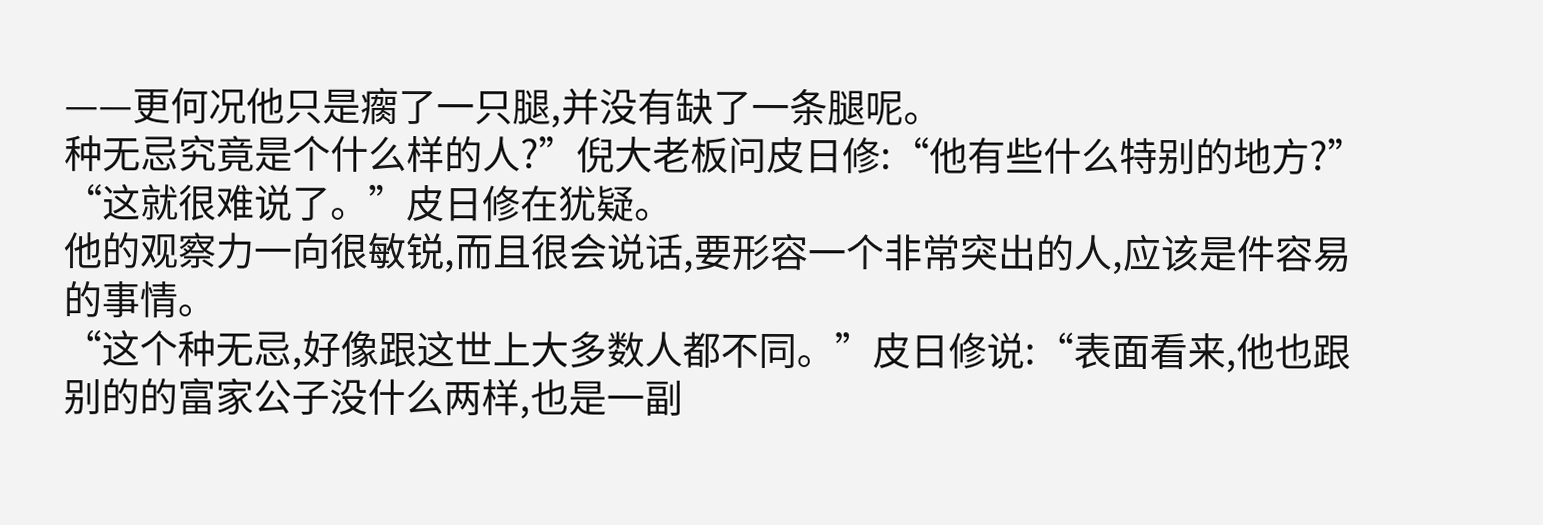——更何况他只是瘸了一只腿,并没有缺了一条腿呢。
种无忌究竟是个什么样的人?”倪大老板问皮日修:“他有些什么特别的地方?”
“这就很难说了。”皮日修在犹疑。
他的观察力一向很敏锐,而且很会说话,要形容一个非常突出的人,应该是件容易的事情。
“这个种无忌,好像跟这世上大多数人都不同。”皮日修说:“表面看来,他也跟别的的富家公子没什么两样,也是一副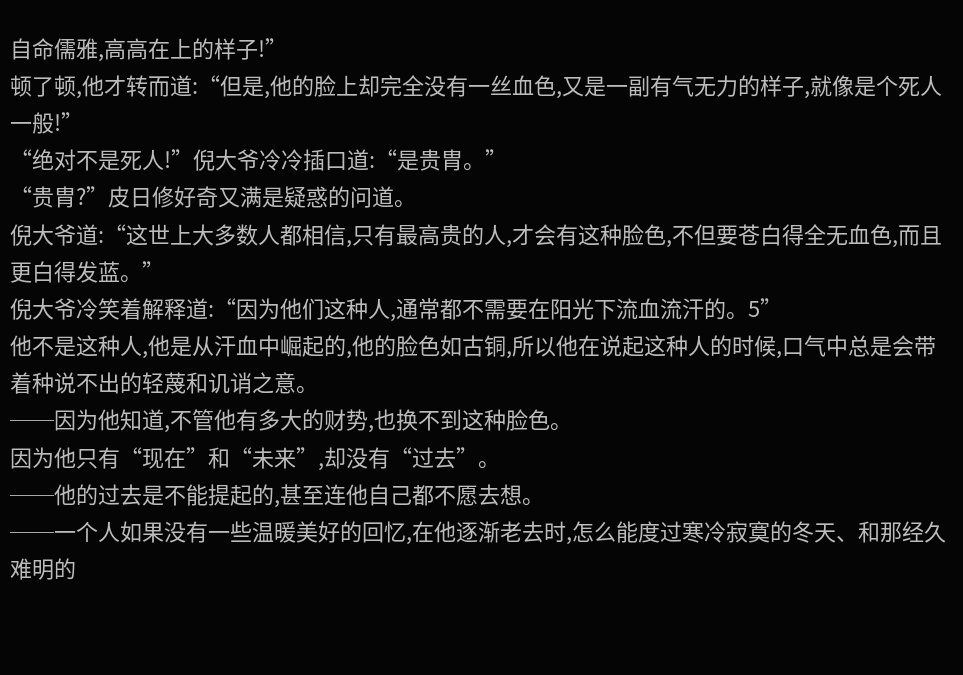自命儒雅,高高在上的样子!”
顿了顿,他才转而道:“但是,他的脸上却完全没有一丝血色,又是一副有气无力的样子,就像是个死人一般!”
“绝对不是死人!”倪大爷冷冷插口道:“是贵胄。”
“贵胄?”皮日修好奇又满是疑惑的问道。
倪大爷道:“这世上大多数人都相信,只有最高贵的人,才会有这种脸色,不但要苍白得全无血色,而且更白得发蓝。”
倪大爷冷笑着解释道:“因为他们这种人,通常都不需要在阳光下流血流汗的。5”
他不是这种人,他是从汗血中崛起的,他的脸色如古铜,所以他在说起这种人的时候,口气中总是会带着种说不出的轻蔑和讥诮之意。
──因为他知道,不管他有多大的财势,也换不到这种脸色。
因为他只有“现在”和“未来”,却没有“过去”。
──他的过去是不能提起的,甚至连他自己都不愿去想。
──一个人如果没有一些温暖美好的回忆,在他逐渐老去时,怎么能度过寒冷寂寞的冬天、和那经久难明的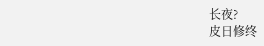长夜?
皮日修终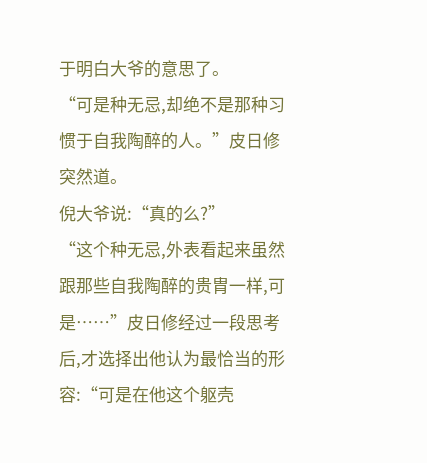于明白大爷的意思了。
“可是种无忌,却绝不是那种习惯于自我陶醉的人。”皮日修突然道。
倪大爷说:“真的么?”
“这个种无忌,外表看起来虽然跟那些自我陶醉的贵胄一样,可是……”皮日修经过一段思考后,才选择出他认为最恰当的形容:“可是在他这个躯壳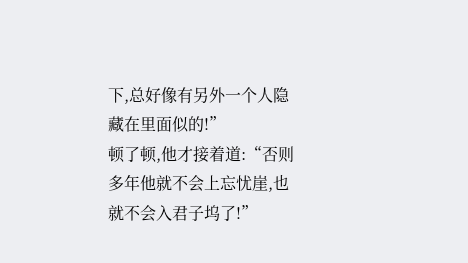下,总好像有另外一个人隐藏在里面似的!”
顿了顿,他才接着道:“否则多年他就不会上忘忧崖,也就不会入君子坞了!”